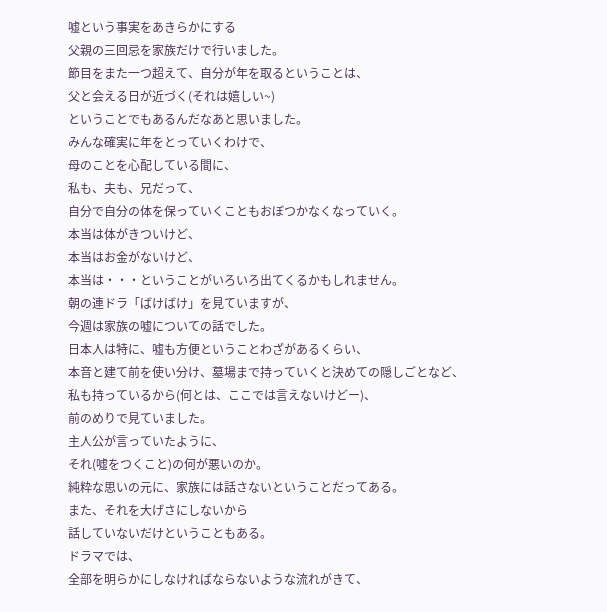嘘という事実をあきらかにする
父親の三回忌を家族だけで行いました。
節目をまた一つ超えて、自分が年を取るということは、
父と会える日が近づく(それは嬉しい~)
ということでもあるんだなあと思いました。
みんな確実に年をとっていくわけで、
母のことを心配している間に、
私も、夫も、兄だって、
自分で自分の体を保っていくこともおぼつかなくなっていく。
本当は体がきついけど、
本当はお金がないけど、
本当は・・・ということがいろいろ出てくるかもしれません。
朝の連ドラ「ばけばけ」を見ていますが、
今週は家族の嘘についての話でした。
日本人は特に、嘘も方便ということわざがあるくらい、
本音と建て前を使い分け、墓場まで持っていくと決めての隠しごとなど、
私も持っているから(何とは、ここでは言えないけどー)、
前のめりで見ていました。
主人公が言っていたように、
それ(噓をつくこと)の何が悪いのか。
純粋な思いの元に、家族には話さないということだってある。
また、それを大げさにしないから
話していないだけということもある。
ドラマでは、
全部を明らかにしなければならないような流れがきて、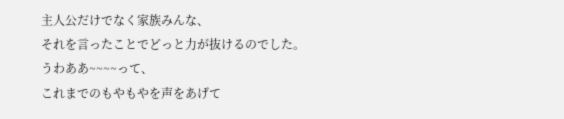主人公だけでなく家族みんな、
それを言ったことでどっと力が抜けるのでした。
うわああ~~~~って、
これまでのもやもやを声をあげて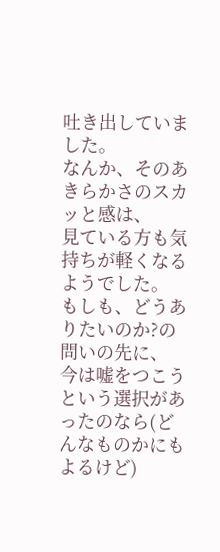吐き出していました。
なんか、そのあきらかさのスカッと感は、
見ている方も気持ちが軽くなるようでした。
もしも、どうありたいのか?の問いの先に、
今は嘘をつこうという選択があったのなら(どんなものかにもよるけど)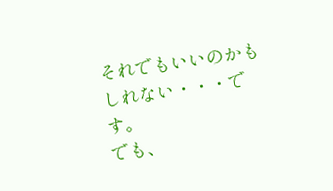それでもいいのかもしれない・・・です。
でも、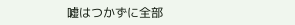嘘はつかずに全部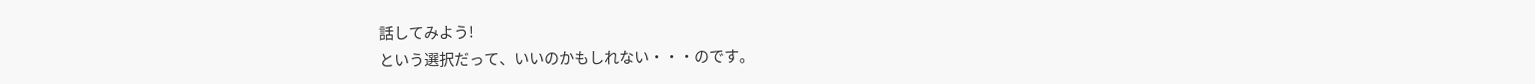話してみよう!
という選択だって、いいのかもしれない・・・のです。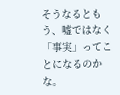そうなるともう、嘘ではなく「事実」ってことになるのかな。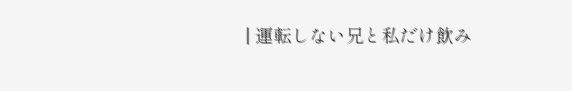| 運転しない兄と私だけ飲み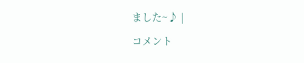ました~♪ |
コメント